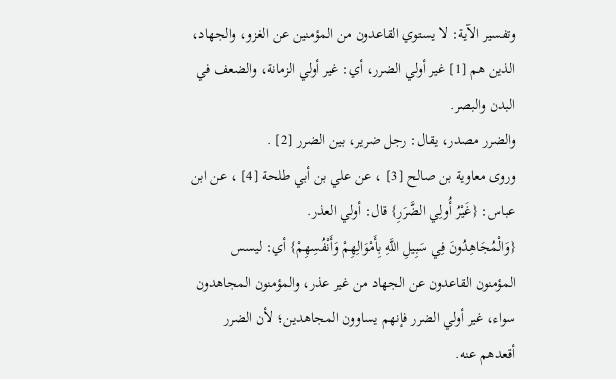وتفسير الآية: لا يستوي القاعدون من المؤمنين عن الغزو، والجهاد، الذين هم [1] غير أولي الضرر، أي: غير أولي الزمانة، والضعف في البدن والبصر.
والضرر مصدر، يقال: رجل ضرير، بين الضرر [2] .
وروى معاوية بن صالح [3] ، عن علي بن أبي طلحة [4] ، عن ابن عباس: {غَيْرُ أُولِي الضَّرَرِ} قال: أولي العذر.
{وَالْمُجَاهِدُونَ فِي سَبِيلِ اللَّهِ بِأَمْوَالِهِمْ وَأَنْفُسِهِمْ} أي: ليسس المؤمنون القاعدون عن الجهاد من غير عذر، والمؤمنون المجاهدون سواء، غير أولي الضرر فإنهم يساوون المجاهدين؛ لأن الضرر أقعدهم عنه.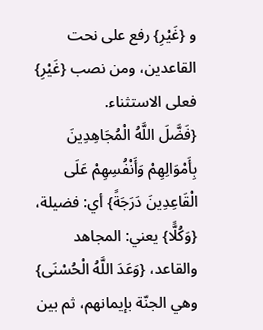و {غَيْرِ} رفع على نحت القاعدين، ومن نصب {غَيْرِ} فعلى الاستثناء.
{فَضَّلَ اللَّهُ الْمُجَاهِدِينَ بِأَمْوَالِهِمْ وَأَنْفُسِهِمْ عَلَى الْقَاعِدِينَ دَرَجَةً} أي: فضيلة، {وَكُلًّا} يعني: المجاهد والقاعد، {وَعَدَ اللَّهُ الْحُسْنَى} وهي الجنّة بإيمانهم، ثم بين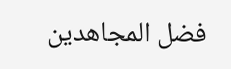فضل المجاهدين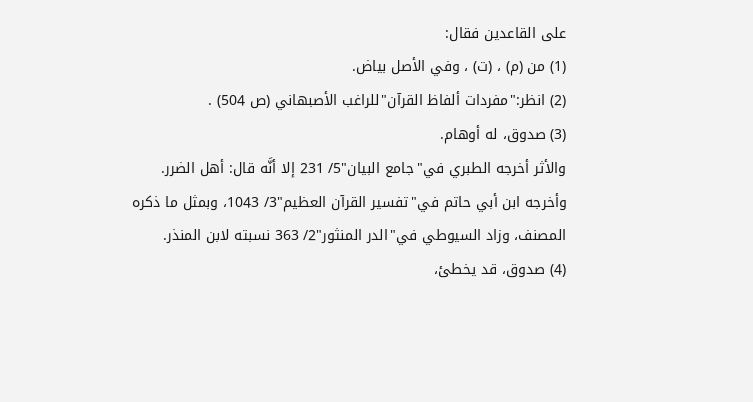على القاعدين فقال:
(1) من (م) ، (ت) ، وفي الأصل بياض.
(2) انظر:"مفردات ألفاظ القرآن"للراغب الأصبهاني (ص 504) .
(3) صدوق، له أوهام.
والأثر أخرجه الطبري في"جامع البيان"5/ 231 إلا أنَّه قال: أهل الضرر.
وأخرجه ابن أبي حاتم في"تفسير القرآن العظيم"3/ 1043، وبمثل ما ذكره المصنف، وزاد السيوطي في"الدر المنثور"2/ 363 نسبته لابن المنذر.
(4) صدوق، قد يخطئ،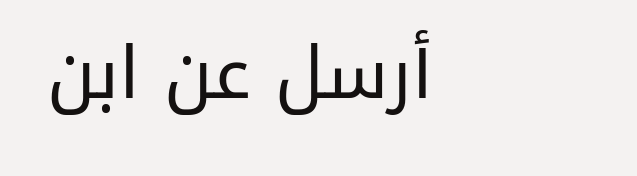أرسل عن ابن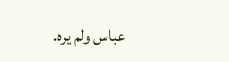عباس ولم يره.